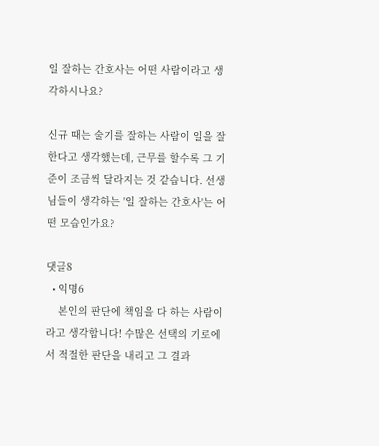일 잘하는 간호사는 어떤 사람이라고 생각하시나요?

신규 때는 술기를 잘하는 사람이 일을 잘한다고 생각했는데, 근무를 할수록 그 기준이 조금씩 달라지는 것 같습니다. 선생님들이 생각하는 '일 잘하는 간호사'는 어떤 모습인가요?

댓글8
  • 익명6
    본인의 판단에 책임을 다 하는 사람이라고 생각합니다! 수많은 선택의 기로에서 적절한 판단을 내리고 그 결과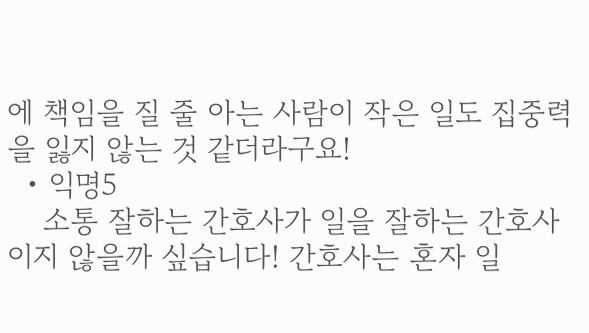에 책임을 질 줄 아는 사람이 작은 일도 집중력을 잃지 않는 것 같더라구요!
  • 익명5
    소통 잘하는 간호사가 일을 잘하는 간호사이지 않을까 싶습니다! 간호사는 혼자 일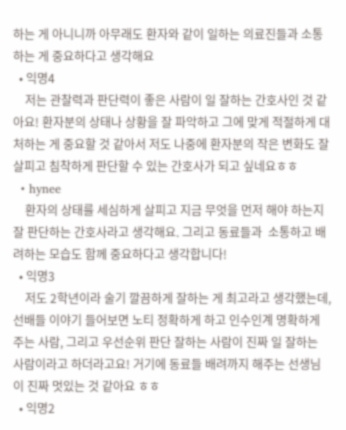하는 게 아니니까 아무래도 환자와 같이 일하는 의료진들과 소통하는 게 중요하다고 생각해요
  • 익명4
    저는 관찰력과 판단력이 좋은 사람이 일 잘하는 간호사인 것 같아요! 환자분의 상태나 상황을 잘 파악하고 그에 맞게 적절하게 대처하는 게 중요할 것 같아서 저도 나중에 환자분의 작은 변화도 잘 살피고 침착하게 판단할 수 있는 간호사가 되고 싶네요ㅎㅎ
  • hynee
    환자의 상태를 세심하게 살피고 지금 무엇을 먼저 해야 하는지 잘 판단하는 간호사라고 생각해요. 그리고 동료들과  소통하고 배려하는 모습도 함께 중요하다고 생각합니다!
  • 익명3
    저도 2학년이라 술기 깔끔하게 잘하는 게 최고라고 생각했는데, 선배들 이야기 들어보면 노티 정확하게 하고 인수인계 명확하게 주는 사람, 그리고 우선순위 판단 잘하는 사람이 진짜 일 잘하는 사람이라고 하더라고요! 거기에 동료들 배려까지 해주는 선생님이 진짜 멋있는 것 같아요 ㅎㅎ
  • 익명2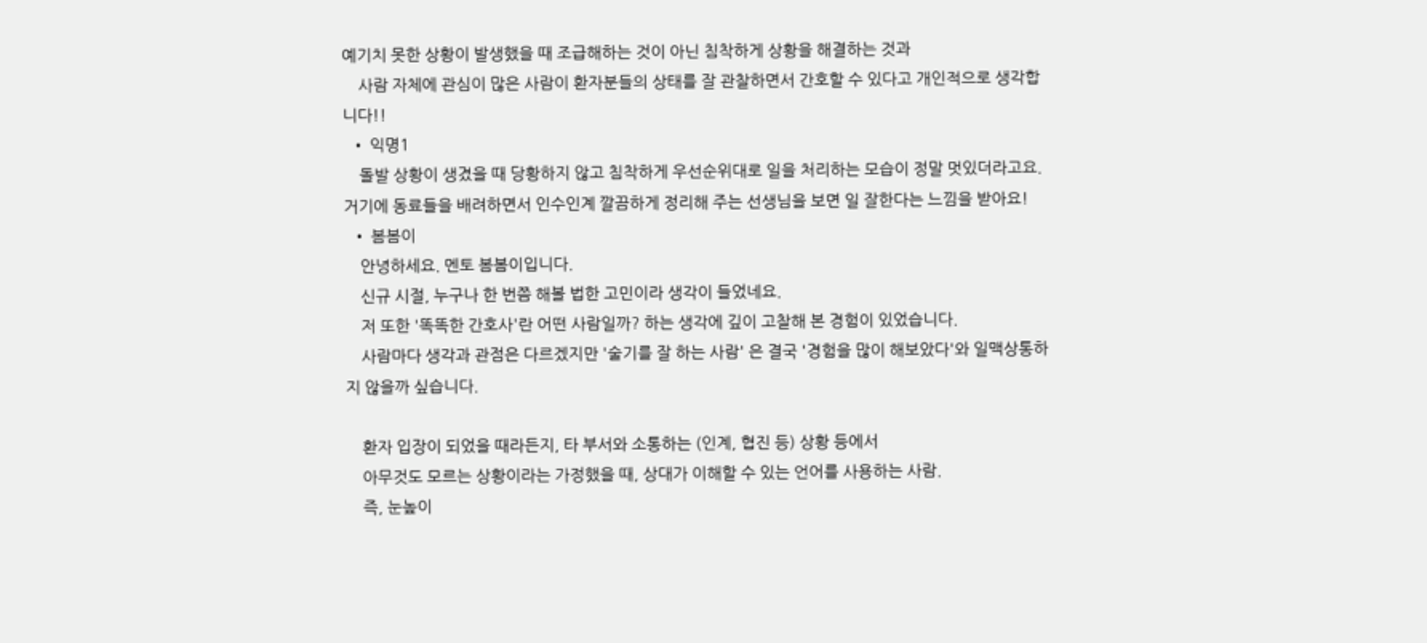예기치 못한 상황이 발생했을 때 조급해하는 것이 아닌 침착하게 상황을 해결하는 것과
    사람 자체에 관심이 많은 사람이 환자분들의 상태를 잘 관찰하면서 간호할 수 있다고 개인적으로 생각합니다!!
  • 익명1
    돌발 상황이 생겼을 때 당황하지 않고 침착하게 우선순위대로 일을 처리하는 모습이 정말 멋있더라고요. 거기에 동료들을 배려하면서 인수인계 깔끔하게 정리해 주는 선생님을 보면 일 잘한다는 느낌을 받아요!
  • 봄봄이
    안녕하세요. 멘토 봄봄이입니다.
    신규 시절, 누구나 한 번쯤 해볼 법한 고민이라 생각이 들었네요.
    저 또한 '똑똑한 간호사'란 어떤 사람일까? 하는 생각에 깊이 고찰해 본 경험이 있었습니다.
    사람마다 생각과 관점은 다르겠지만 '술기를 잘 하는 사람' 은 결국 '경험을 많이 해보았다'와 일맥상통하지 않을까 싶습니다.

    환자 입장이 되었을 때라든지, 타 부서와 소통하는 (인계, 협진 등) 상황 등에서
    아무것도 모르는 상황이라는 가정했을 때, 상대가 이해할 수 있는 언어를 사용하는 사람.
    즉, 눈높이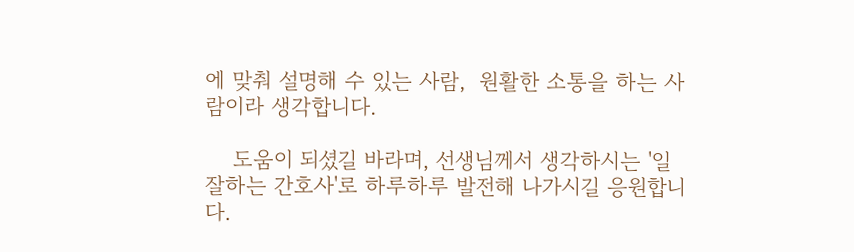에 맞춰 설명해 수 있는 사람,  원활한 소통을 하는 사람이라 생각합니다.

    도움이 되셨길 바라며, 선생님께서 생각하시는 '일 잘하는 간호사'로 하루하루 발전해 나가시길 응원합니다.